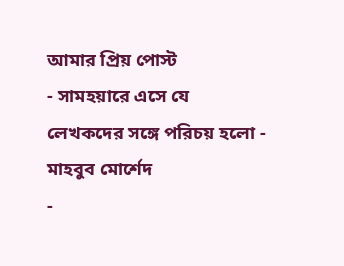আমার প্রিয় পোস্ট
- সামহয়ারে এসে যে লেখকদের সঙ্গে পরিচয় হলো - মাহবুব মোর্শেদ
-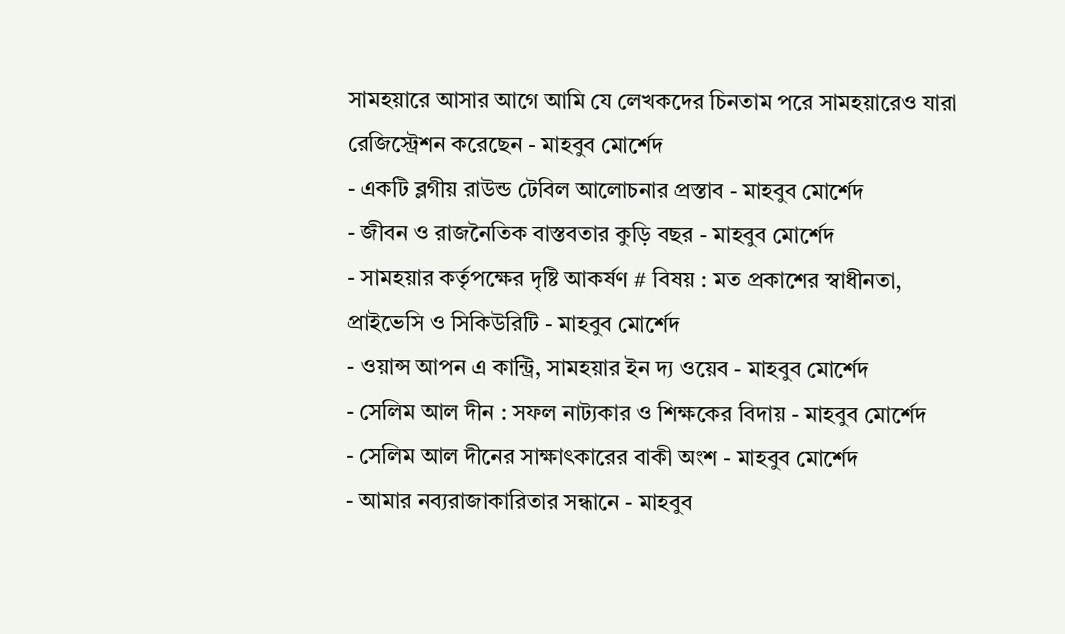সামহয়ারে আসার আগে আমি যে লেখকদের চিনতাম পরে সামহয়ারেও যারা রেজিস্ট্রেশন করেছেন - মাহবুব মোর্শেদ
- একটি ব্লগীয় রাউন্ড টেবিল আলোচনার প্রস্তাব - মাহবুব মোর্শেদ
- জীবন ও রাজনৈতিক বাস্তবতার কুড়ি বছর - মাহবুব মোর্শেদ
- সামহয়ার কর্তৃপক্ষের দৃষ্টি আকর্ষণ # বিষয় : মত প্রকাশের স্বাধীনতা, প্রাইভেসি ও সিকিউরিটি - মাহবুব মোর্শেদ
- ওয়ান্স আপন এ কান্ট্রি, সামহয়ার ইন দ্য ওয়েব - মাহবুব মোর্শেদ
- সেলিম আল দীন : সফল নাট্যকার ও শিক্ষকের বিদায় - মাহবুব মোর্শেদ
- সেলিম আল দীনের সাক্ষাৎকারের বাকী অংশ - মাহবুব মোর্শেদ
- আমার নব্যরাজাকারিতার সন্ধানে - মাহবুব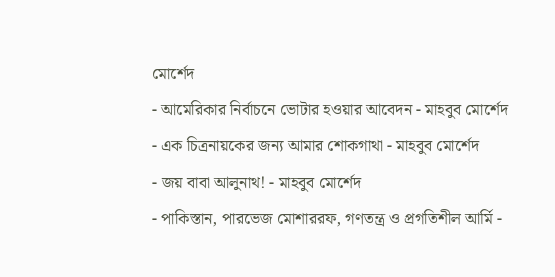মোর্শেদ
- আমেরিকার নির্বাচনে ভোটার হওয়ার আবেদন - মাহবুব মোর্শেদ
- এক চিত্রনায়কের জন্য আমার শোকগাথা - মাহবুব মোর্শেদ
- জয় বাবা আলুনাথ! - মাহবুব মোর্শেদ
- পাকিস্তান, পারভেজ মোশাররফ, গণতন্ত্র ও প্রগতিশীল আর্মি -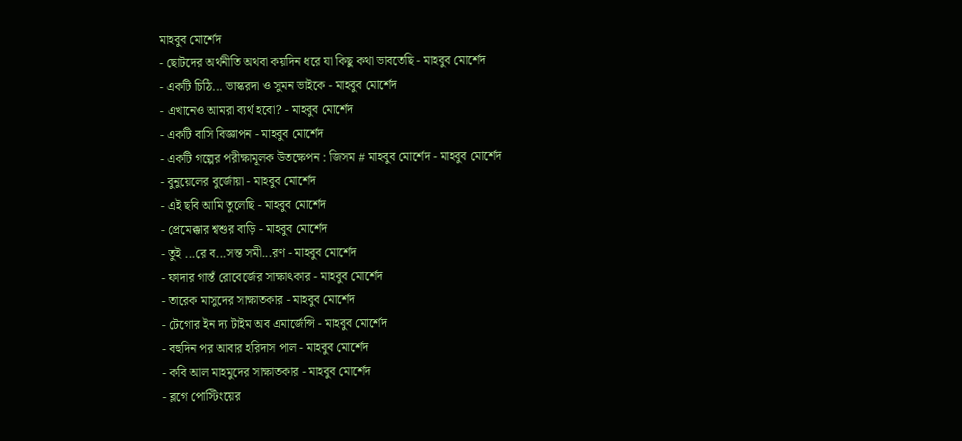মাহবুব মোর্শেদ
- ছোটদের অর্থনীতি অথবা কয়দিন ধরে যা কিছু কথা ভাবতেছি - মাহবুব মোর্শেদ
- একটি চিঠি... ভাস্করদা ও সুমন ভাইকে - মাহবুব মোর্শেদ
- এখানেও আমরা ব্যর্থ হবো? - মাহবুব মোর্শেদ
- একটি বাসি বিজ্ঞাপন - মাহবুব মোর্শেদ
- একটি গল্পের পরীক্ষামূলক উতক্ষেপন : জিসম # মাহবুব মোর্শেদ - মাহবুব মোর্শেদ
- বুনুয়েলের বুর্জোয়া - মাহবুব মোর্শেদ
- এই ছবি আমি তুলেছি - মাহবুব মোর্শেদ
- প্রেমেক্কার শ্বশুর বাড়ি - মাহবুব মোর্শেদ
- তুই ...রে ব...সন্ত সমী...রণ - মাহবুব মোর্শেদ
- ফাদার গাস্তঁ রোবের্জের সাক্ষাৎকার - মাহবুব মোর্শেদ
- তারেক মাসুদের সাক্ষাতকার - মাহবুব মোর্শেদ
- টেগোর ইন দ্য টাইম অব এমার্জেন্সি - মাহবুব মোর্শেদ
- বহুদিন পর আবার হরিদাস পাল - মাহবুব মোর্শেদ
- কবি আল মাহমুদের সাক্ষাতকার - মাহবুব মোর্শেদ
- ব্লগে পোস্টিংয়ের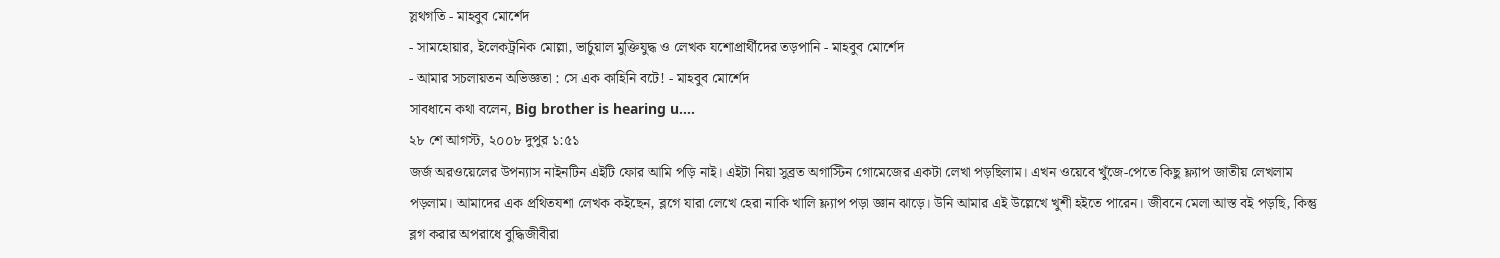স্লথগতি - মাহবুব মোর্শেদ
- সামহোয়ার, ইলেকট্রনিক মোল্লা, ভার্চুয়াল মুক্তিযুদ্ধ ও লেখক যশোপ্রার্থীদের তড়পানি - মাহবুব মোর্শেদ
- আমার সচলায়তন অভিজ্ঞতা : সে এক কাহিনি বটে! - মাহবুব মোর্শেদ
সাবধানে কথা বলেন, Big brother is hearing u....
২৮ শে আগস্ট, ২০০৮ দুপুর ১:৫১
জর্জ অরওয়েলের উপন্যাস নাইনটিন এইটি ফোর আমি পড়ি নাই। এইটা নিয়া সুব্রত অগাস্টিন গোমেজের একটা লেখা পড়ছিলাম। এখন ওয়েবে খুঁজে-পেতে কিছু ফ্ল্যাপ জাতীয় লেখলাম পড়লাম। আমাদের এক প্রথিতযশা লেখক কইছেন, ব্লগে যারা লেখে হেরা নাকি খালি ফ্ল্যাপ পড়া জ্ঞান ঝাড়ে। উনি আমার এই উল্লেখে খুশী হইতে পারেন। জীবনে মেলা আস্ত বই পড়ছি, কিন্তু ব্লগ করার অপরাধে বুদ্ধিজীবীরা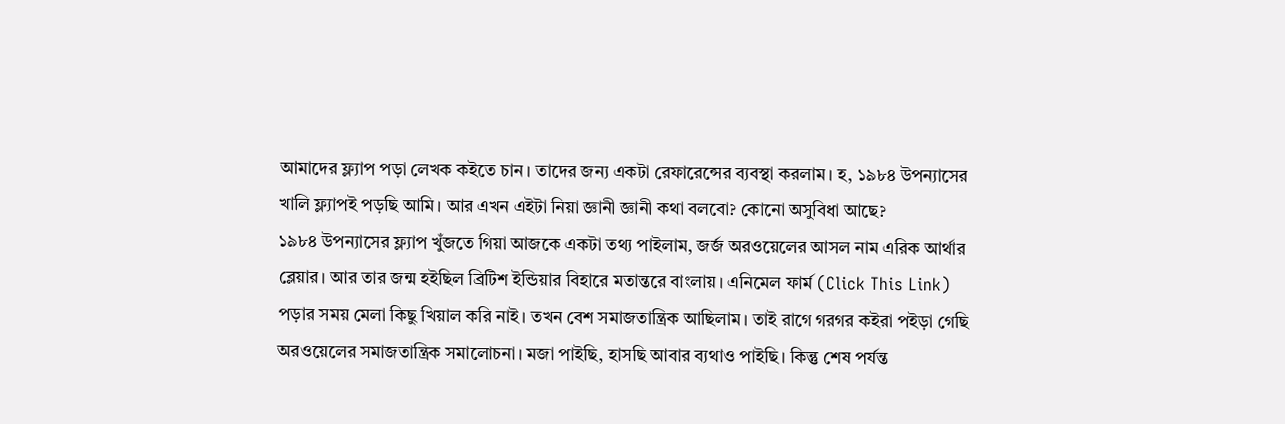আমাদের ফ্ল্যাপ পড়া লেখক কইতে চান। তাদের জন্য একটা রেফারেন্সের ব্যবস্থা করলাম। হ, ১৯৮৪ উপন্যাসের খালি ফ্ল্যাপই পড়ছি আমি। আর এখন এইটা নিয়া জ্ঞানী জ্ঞানী কথা বলবো? কোনো অসুবিধা আছে?
১৯৮৪ উপন্যাসের ফ্ল্যাপ খুঁজতে গিয়া আজকে একটা তথ্য পাইলাম, জর্জ অরওয়েলের আসল নাম এরিক আর্থার ব্লেয়ার। আর তার জন্ম হইছিল ব্রিটিশ ইন্ডিয়ার বিহারে মতান্তরে বাংলায়। এনিমেল ফার্ম (Click This Link) পড়ার সময় মেলা কিছু খিয়াল করি নাই। তখন বেশ সমাজতান্ত্রিক আছিলাম। তাই রাগে গরগর কইরা পইড়া গেছি অরওয়েলের সমাজতান্ত্রিক সমালোচনা। মজা পাইছি, হাসছি আবার ব্যথাও পাইছি। কিন্তু শেষ পর্যন্ত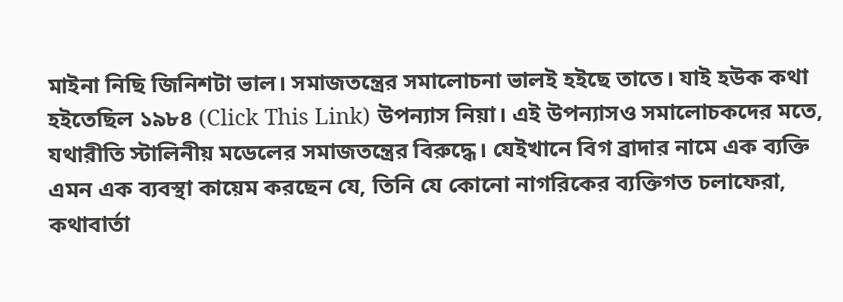মাইনা নিছি জিনিশটা ভাল। সমাজতন্ত্রের সমালোচনা ভালই হইছে তাতে। যাই হউক কথা হইতেছিল ১৯৮৪ (Click This Link) উপন্যাস নিয়া। এই উপন্যাসও সমালোচকদের মতে, যথারীতি স্টালিনীয় মডেলের সমাজতন্ত্রের বিরুদ্ধে। যেইখানে বিগ ব্রাদার নামে এক ব্যক্তি এমন এক ব্যবস্থা কায়েম করছেন যে, তিনি যে কোনো নাগরিকের ব্যক্তিগত চলাফেরা, কথাবার্তা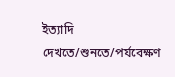ইত্যাদি দেখতে/শুনতে/পর্যবেক্ষণ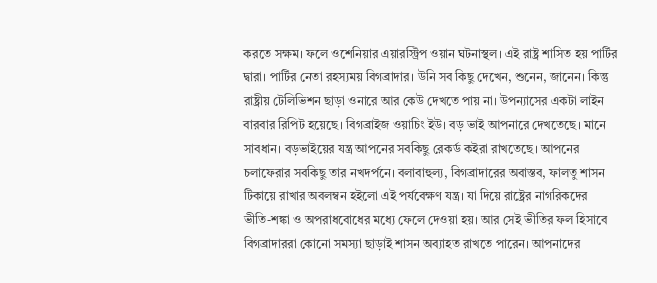করতে সক্ষম। ফলে ওশেনিয়ার এয়ারস্ট্রিপ ওয়ান ঘটনাস্থল। এই রাষ্ট্র শাসিত হয় পার্টির দ্বারা। পার্টির নেতা রহস্যময় বিগব্রাদার। উনি সব কিছু দেখেন, শুনেন, জানেন। কিন্তু রাষ্ট্রীয় টেলিভিশন ছাড়া ওনারে আর কেউ দেখতে পায় না। উপন্যাসের একটা লাইন বারবার রিপিট হয়েছে। বিগব্রাইজ ওয়াচিং ইউ। বড় ভাই আপনারে দেখতেছে। মানে সাবধান। বড়ভাইয়ের যন্ত্র আপনের সবকিছু রেকর্ড কইরা রাখতেছে। আপনের চলাফেরার সবকিছু তার নখদর্পনে। বলাবাহুল্য, বিগব্রাদারের অবাস্তব, ফালতু শাসন টিকায়ে রাখার অবলম্বন হইলো এই পর্যবেক্ষণ যন্ত্র। যা দিয়ে রাষ্ট্রের নাগরিকদের ভীতি-শঙ্কা ও অপরাধবোধের মধ্যে ফেলে দেওয়া হয়। আর সেই ভীতির ফল হিসাবে বিগব্রাদাররা কোনো সমস্যা ছাড়াই শাসন অব্যাহত রাখতে পারেন। আপনাদের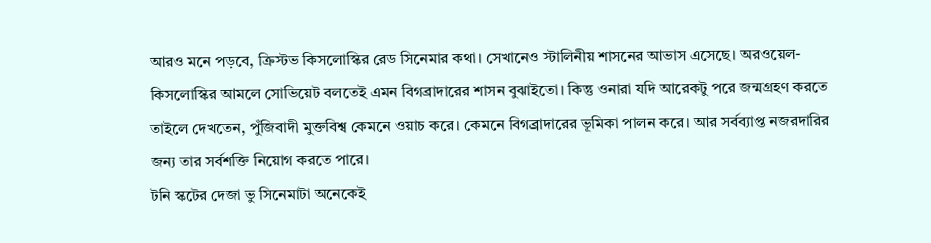আরও মনে পড়বে, ক্রিস্টভ কিসলোস্কির রেড সিনেমার কথা। সেখানেও স্টালিনীয় শাসনের আভাস এসেছে। অরওয়েল-কিসলোস্কির আমলে সোভিয়েট বলতেই এমন বিগব্রাদারের শাসন বুঝাইতো। কিন্তু ওনারা যদি আরেকটু পরে জন্মগ্রহণ করতে তাইলে দেখতেন, পুঁজিবাদী মুক্তবিশ্ব কেমনে ওয়াচ করে। কেমনে বিগব্র্রাদারের ভূমিকা পালন করে। আর সর্বব্যাপ্ত নজরদারির জন্য তার সর্বশক্তি নিয়োগ করতে পারে।
টনি স্কটের দেজা ভু সিনেমাটা অনেকেই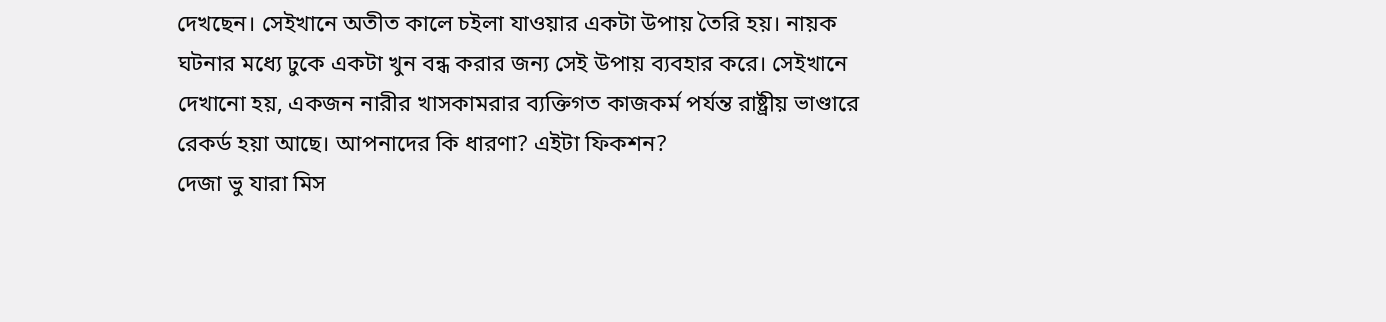দেখছেন। সেইখানে অতীত কালে চইলা যাওয়ার একটা উপায় তৈরি হয়। নায়ক ঘটনার মধ্যে ঢুকে একটা খুন বন্ধ করার জন্য সেই উপায় ব্যবহার করে। সেইখানে দেখানো হয়, একজন নারীর খাসকামরার ব্যক্তিগত কাজকর্ম পর্যন্ত রাষ্ট্রীয় ভাণ্ডারে রেকর্ড হয়া আছে। আপনাদের কি ধারণা? এইটা ফিকশন?
দেজা ভু যারা মিস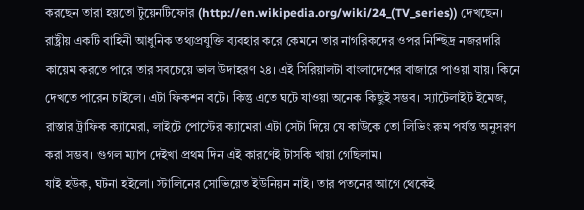করছেন তারা হয়তো টুয়েনটিফোর (http://en.wikipedia.org/wiki/24_(TV_series)) দেখছেন। রাষ্ট্রীয় একটি বাহিনী আধুনিক তথ্যপ্রযুক্তি ব্যবহার করে কেমনে তার নাগরিকদের ওপর নিশ্ছিদ্র নজরদারি কায়েম করতে পারে তার সবচেয়ে ভাল উদাহরণ ২৪। এই সিরিয়ালটা বাংলাদেশের বাজারে পাওয়া যায়। কিনে দেখতে পারেন চাইলে। এটা ফিকশন বটে। কিন্তু এতে ঘটে যাওয়া অনেক কিছুই সম্ভব। স্যাটেলাইট ইমেজ, রাস্তার ট্রাফিক ক্যামেরা, লাইটে পোস্টের ক্যামেরা এটা সেটা দিয়ে যে কাউকে তো লিভিং রুম পর্যন্ত অনুসরণ করা সম্ভব। গুগল ম্যাপ দেইখা প্রথম দিন এই কারণেই টাসকি খায়া গেছিলাম।
যাই হউক, ঘটনা হইলো। স্টালিনের সোভিয়েত ইউনিয়ন নাই। তার পতনের আগে থেকেই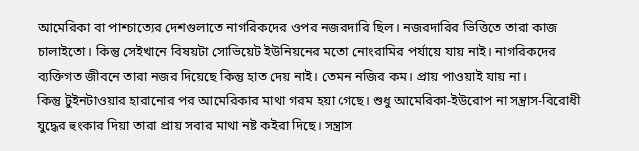আমেরিকা বা পাশ্চাত্যের দেশগুলাতে নাগরিকদের ওপর নজরদারি ছিল। নজরদারির ভিত্তিতে তারা কাজ চালাইতো। কিন্তু সেইখানে বিষয়টা সোভিয়েট ইউনিয়নের মতো নোংরামির পর্যায়ে যায় নাই। নাগরিকদের ব্যক্তিগত জীবনে তারা নজর দিয়েছে কিন্তু হাত দেয় নাই। তেমন নজির কম। প্রায় পাওয়াই যায় না।
কিন্তু টুইনটাওয়ার হারানোর পর আমেরিকার মাথা গরম হয়া গেছে। শুধু আমেরিকা-ইউরোপ না সন্ত্রাস-বিরোধী যুদ্ধের হুংকার দিয়া তারা প্রায় সবার মাথা নষ্ট কইরা দিছে। সন্ত্রাস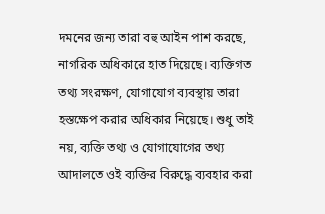দমনের জন্য তারা বহু আইন পাশ করছে, নাগরিক অধিকারে হাত দিয়েছে। ব্যক্তিগত তথ্য সংরক্ষণ, যোগাযোগ ব্যবস্থায় তারা হস্তক্ষেপ করার অধিকার নিয়েছে। শুধু তাই নয়, ব্যক্তি তথ্য ও যোগাযোগের তথ্য আদালতে ওই ব্যক্তির বিরুদ্ধে ব্যবহার করা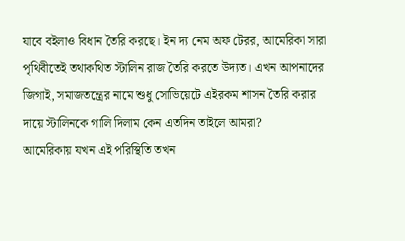যাবে বইলাও বিধান তৈরি করছে। ইন দ্য নেম অফ টেরর, আমেরিকা সারা পৃথিবীতেই তথাকথিত স্টালিন রাজ তৈরি করতে উদ্যত। এখন আপনাদের জিগাই, সমাজতন্ত্রের নামে শুধু সোভিয়েটে এইরকম শাসন তৈরি করার দায়ে স্টালিনকে গালি দিলাম কেন এতদিন তাইলে আমরা?
আমেরিকায় যখন এই পরিস্থিতি তখন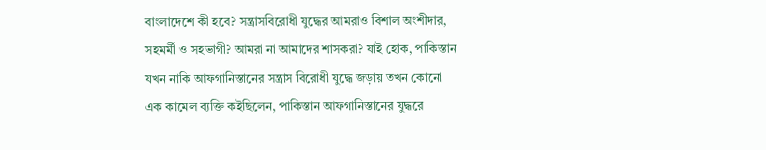বাংলাদেশে কী হবে? সন্ত্রাসবিরোধী যুদ্ধের আমরাও বিশাল অংশীদার, সহমর্মী ও সহভাগী? আমরা না আমাদের শাসকরা? যাই হোক, পাকিস্তান যখন নাকি আফগানিস্তানের সন্ত্রাস বিরোধী যুদ্ধে জড়ায় তখন কোনো এক কামেল ব্যক্তি কইছিলেন, পাকিস্তান আফগানিস্তানের যুদ্ধরে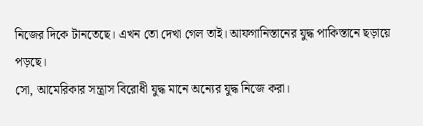নিজের দিকে টানতেছে। এখন তো দেখা গেল তাই। আফগানিস্তানের যুদ্ধ পাকিস্তানে ছড়ায়ে পড়ছে।
সো, আমেরিকার সন্ত্রাস বিরোধী যুদ্ধ মানে অন্যের যুদ্ধ নিজে করা।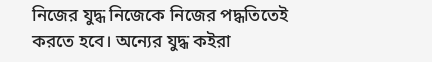নিজের যুদ্ধ নিজেকে নিজের পদ্ধতিতেই করতে হবে। অন্যের যুদ্ধ কইরা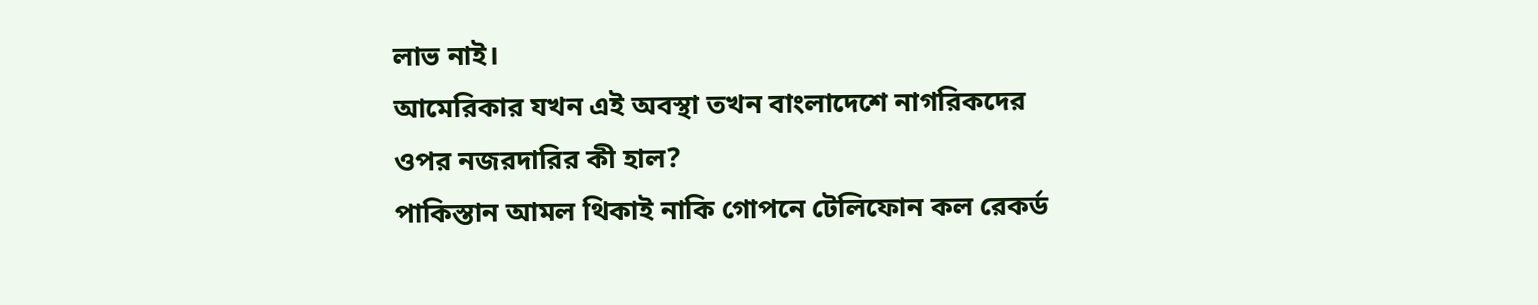লাভ নাই।
আমেরিকার যখন এই অবস্থা তখন বাংলাদেশে নাগরিকদের ওপর নজরদারির কী হাল?
পাকিস্তান আমল থিকাই নাকি গোপনে টেলিফোন কল রেকর্ড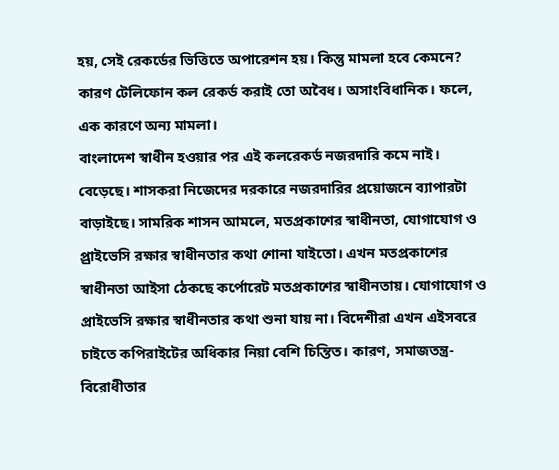হয়, সেই রেকর্ডের ভিত্তিতে অপারেশন হয়। কিন্তু মামলা হবে কেমনে? কারণ টেলিফোন কল রেকর্ড করাই তো অবৈধ। অসাংবিধানিক। ফলে, এক কারণে অন্য মামলা।
বাংলাদেশ স্বাধীন হওয়ার পর এই কলরেকর্ড নজরদারি কমে নাই। বেড়েছে। শাসকরা নিজেদের দরকারে নজরদারির প্রয়োজনে ব্যাপারটা বাড়াইছে। সামরিক শাসন আমলে, মতপ্রকাশের স্বাধীনতা, যোগাযোগ ও প্র্রাইভেসি রক্ষার স্বাধীনতার কথা শোনা যাইতো। এখন মতপ্রকাশের স্বাধীনতা আইসা ঠেকছে কর্পোরেট মতপ্রকাশের স্বাধীনতায়। যোগাযোগ ও প্রাইভেসি রক্ষার স্বাধীনতার কথা শুনা যায় না। বিদেশীরা এখন এইসবরে চাইতে কপিরাইটের অধিকার নিয়া বেশি চিন্তিত। কারণ, সমাজতন্ত্র-বিরোধীতার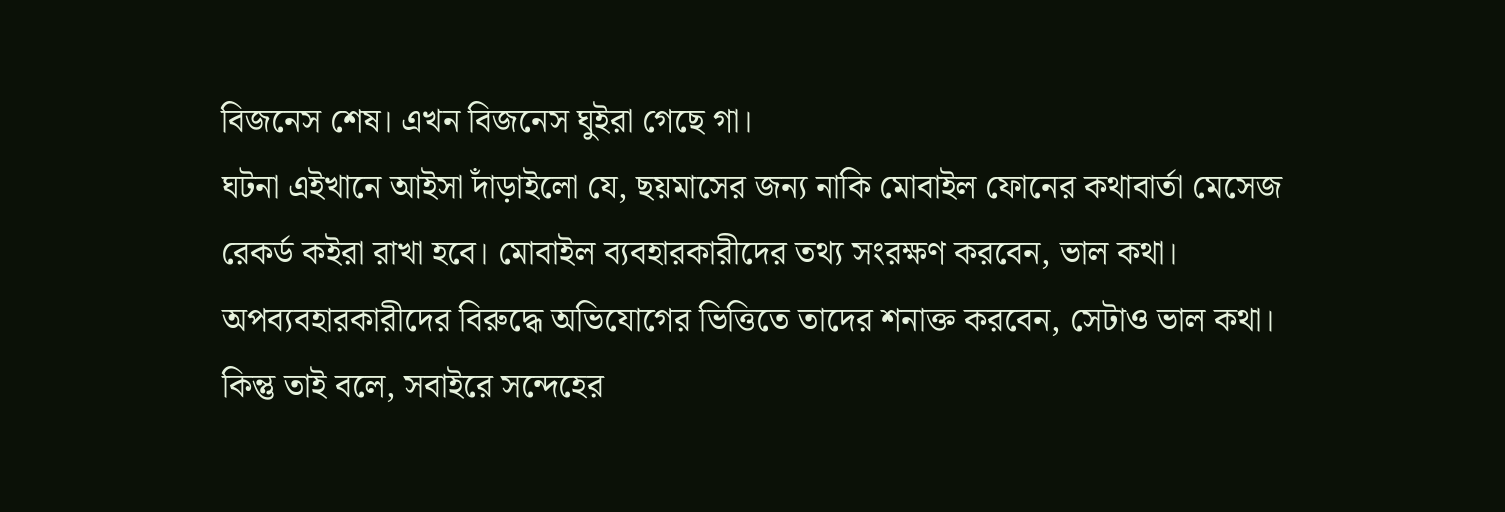বিজনেস শেষ। এখন বিজনেস ঘুইরা গেছে গা।
ঘটনা এইখানে আইসা দাঁড়াইলো যে, ছয়মাসের জন্য নাকি মোবাইল ফোনের কথাবার্তা মেসেজ রেকর্ড কইরা রাখা হবে। মোবাইল ব্যবহারকারীদের তথ্য সংরক্ষণ করবেন, ভাল কথা। অপব্যবহারকারীদের বিরুদ্ধে অভিযোগের ভিত্তিতে তাদের শনাক্ত করবেন, সেটাও ভাল কথা। কিন্তু তাই বলে, সবাইরে সন্দেহের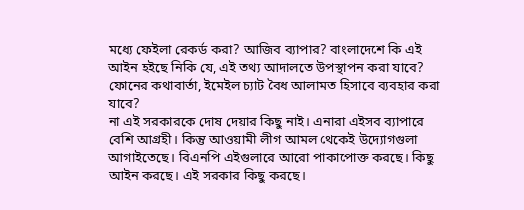মধ্যে ফেইলা রেকর্ড করা? আজিব ব্যাপার? বাংলাদেশে কি এই আইন হইছে নিকি যে, এই তথ্য আদালতে উপস্থাপন করা যাবে? ফোনের কথাবার্তা, ইমেইল চ্যাট বৈধ আলামত হিসাবে ব্যবহার করা যাবে?
না এই সরকারকে দোষ দেয়ার কিছু নাই। এনারা এইসব ব্যাপারে বেশি আগ্রহী। কিন্তু আওয়ামী লীগ আমল থেকেই উদ্যোগগুলা আগাইতেছে। বিএনপি এইগুলারে আরো পাকাপোক্ত করছে। কিছু আইন করছে। এই সরকার কিছু করছে।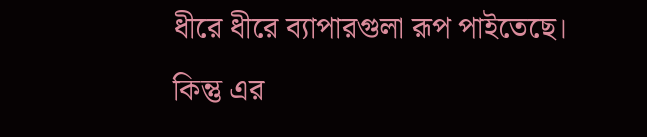ধীরে ধীরে ব্যাপারগুলা রূপ পাইতেছে।
কিন্তু এর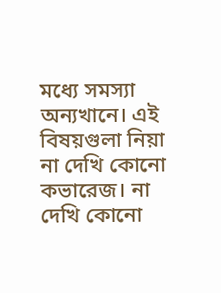মধ্যে সমস্যা অন্যখানে। এই বিষয়গুলা নিয়া না দেখি কোনো কভারেজ। না দেখি কোনো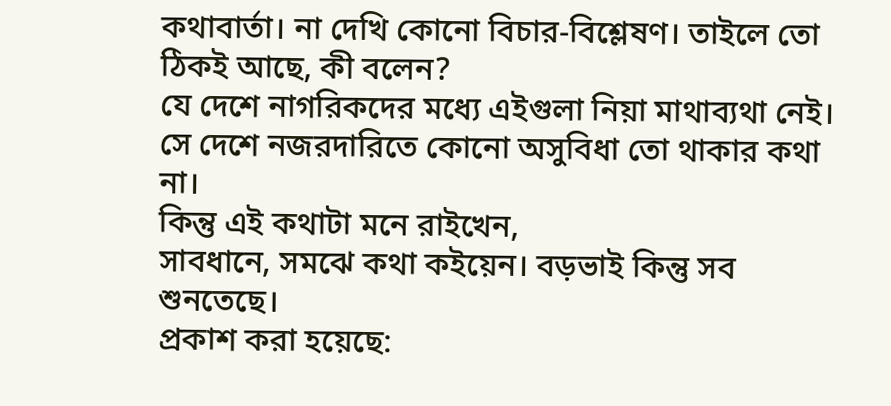কথাবার্তা। না দেখি কোনো বিচার-বিশ্লেষণ। তাইলে তো ঠিকই আছে, কী বলেন?
যে দেশে নাগরিকদের মধ্যে এইগুলা নিয়া মাথাব্যথা নেই। সে দেশে নজরদারিতে কোনো অসুবিধা তো থাকার কথা না।
কিন্তু এই কথাটা মনে রাইখেন,
সাবধানে, সমঝে কথা কইয়েন। বড়ভাই কিন্তু সব শুনতেছে।
প্রকাশ করা হয়েছে: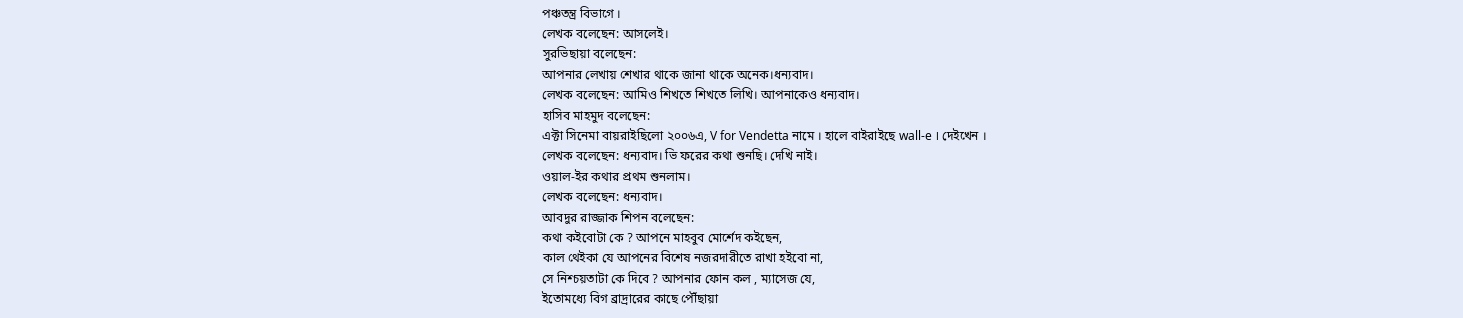পঞ্চতন্ত্র বিভাগে ।
লেখক বলেছেন: আসলেই।
সুরভিছায়া বলেছেন:
আপনার লেখায় শেখার থাকে জানা থাকে অনেক।ধন্যবাদ।
লেখক বলেছেন: আমিও শিখতে শিখতে লিখি। আপনাকেও ধন্যবাদ।
হাসিব মাহমুদ বলেছেন:
এক্টা সিনেমা বায়রাইছিলো ২০০৬এ, V for Vendetta নামে । হালে বাইরাইছে wall-e । দেইখেন ।
লেখক বলেছেন: ধন্যবাদ। ভি ফরের কথা শুনছি। দেখি নাই।
ওয়াল-ইর কথার প্রথম শুনলাম।
লেখক বলেছেন: ধন্যবাদ।
আবদুর রাজ্জাক শিপন বলেছেন:
কথা কইবোটা কে ? আপনে মাহবুব মোর্শেদ কইছেন,
কাল থেইকা যে আপনের বিশেষ নজরদারীতে রাখা হইবো না,
সে নিশ্চয়তাটা কে দিবে ? আপনার ফোন কল , ম্যাসেজ যে,
ইতোমধ্যে বিগ ব্রাদ্রারের কাছে পৌঁছায়া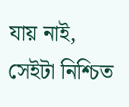যায় নাই, সেইটা নিশ্চিত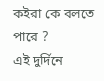কইরা কে বলতে পারে ?
এই দুর্দিনে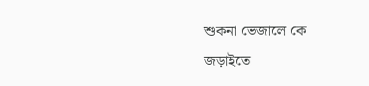শুকনা ভেজালে কে জড়াইতে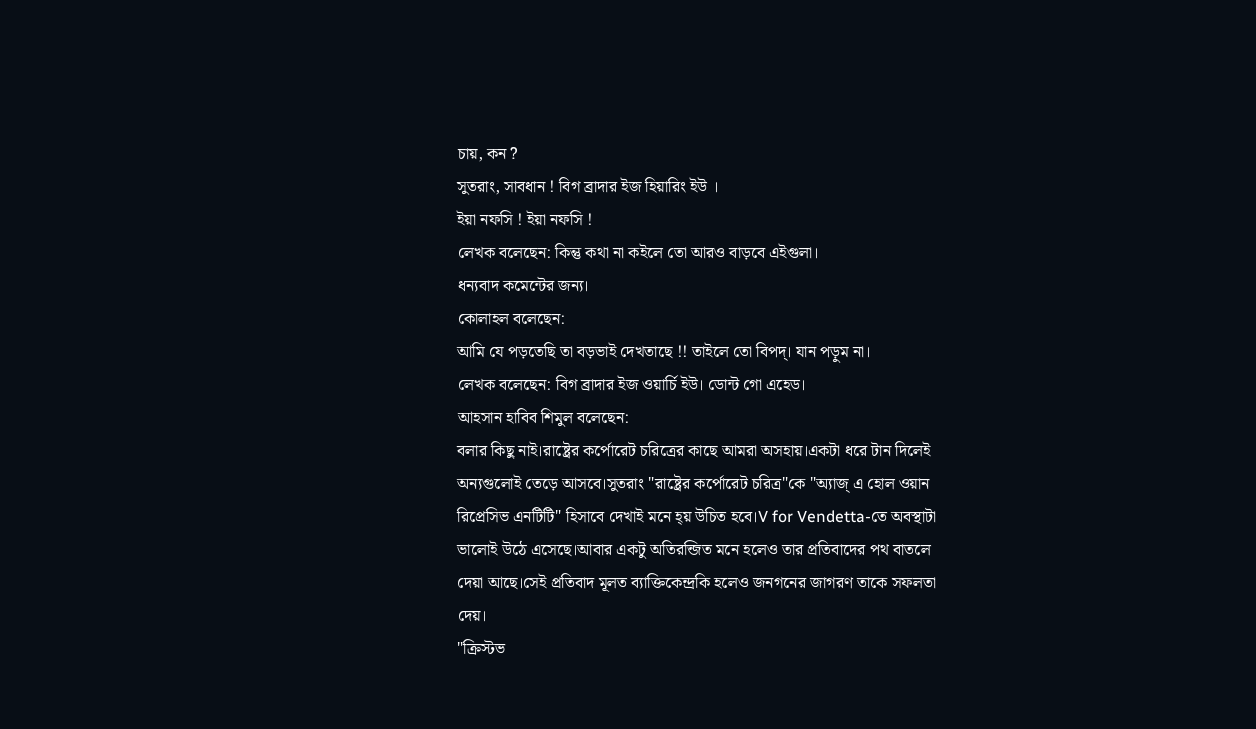চায়, কন ?
সুতরাং, সাবধান ! বিগ ব্রাদার ইজ হিয়ারিং ইউ ।
ইয়া নফসি ! ইয়া নফসি !
লেখক বলেছেন: কিন্তু কথা না কইলে তো আরও বাড়বে এইগুলা।
ধন্যবাদ কমেন্টের জন্য।
কোলাহল বলেছেন:
আমি যে পড়তেছি তা বড়ভাই দেখতাছে !! তাইলে তো বিপদ্। যান পড়ুম না।
লেখক বলেছেন: বিগ ব্রাদার ইজ ওয়ার্চি ইউ। ডোন্ট গো এহেড।
আহসান হাবিব শিমুল বলেছেন:
বলার কিছু নাই।রাষ্ট্রের কর্পোরেট চরিত্রের কাছে আমরা অসহায়।একটা ধরে টান দিলেই অন্যগুলোই তেড়ে আসবে।সুতরাং "রাষ্ট্রের কর্পোরেট চরিত্র"কে "অ্যাজ্ এ হোল ওয়ান রিপ্রেসিভ এনটিটি" হিসাবে দেখাই মনে হ্য় উচিত হবে।V for Vendetta-তে অবস্থাটা ভালোই উঠে এসেছে।আবার একটু অতিরন্জিত মনে হলেও তার প্রতিবাদের পথ বাতলে দেয়া আছে।সেই প্রতিবাদ মূলত ব্যাক্তিকেন্দ্রকি হলেও জনগনের জাগরণ তাকে সফলতা দেয়।
"ক্রিস্টভ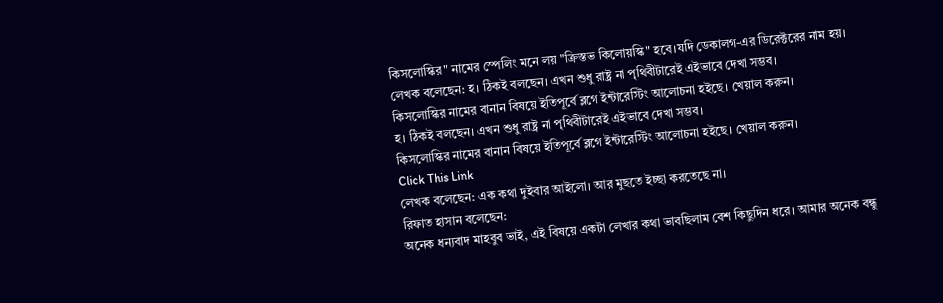কিসলোস্কির" নামের স্পেলিং মনে লয় "ক্রিস্তভ কিলোয়স্কি" হবে।যদি ডেকালগ-এর ডিরেক্টরের নাম হয়।
লেখক বলেছেন: হ। ঠিকই বলছেন। এখন শুধু রাষ্ট্র না পৃথিবীটারেই এইভাবে দেখা সম্ভব।
কিসলোস্কির নামের বানান বিষয়ে ইতিপূর্বে ব্লগে ইন্টারেস্টিং আলোচনা হইছে। খেয়াল করুন।
হ। ঠিকই বলছেন। এখন শুধু রাষ্ট্র না পৃথিবীটারেই এইভাবে দেখা সম্ভব।
কিসলোস্কির নামের বানান বিষয়ে ইতিপূর্বে ব্লগে ইন্টারেস্টিং আলোচনা হইছে। খেয়াল করুন।
Click This Link
লেখক বলেছেন: এক কথা দুইবার আইলো। আর মুছতে ইচ্ছা করতেছে না।
রিফাত হাসান বলেছেন:
অনেক ধন্যবাদ মাহবুব ভাই, এই বিষয়ে একটা লেখার কথা ভাবছিলাম বেশ কিছুদিন ধরে। আমার অনেক বন্ধু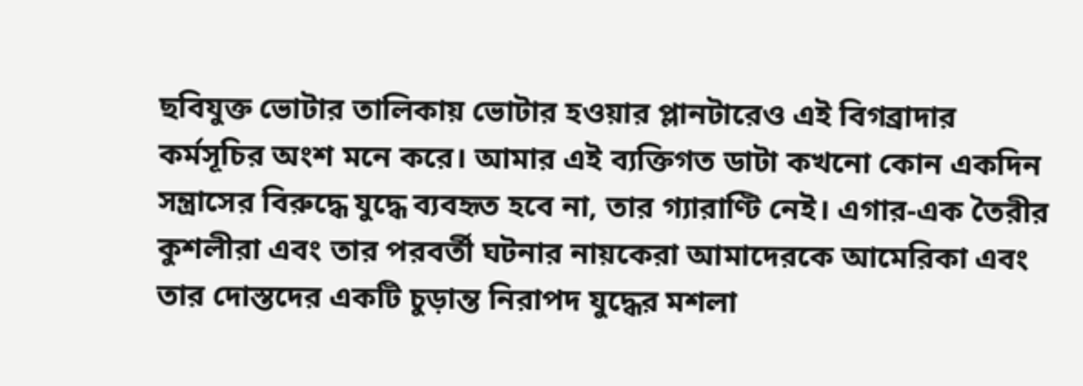ছবিযুক্ত ভোটার তালিকায় ভোটার হওয়ার প্লানটারেও এই বিগব্রাদার কর্মসূচির অংশ মনে করে। আমার এই ব্যক্তিগত ডাটা কখনো কোন একদিন সন্ত্রাসের বিরুদ্ধে যুদ্ধে ব্যবহৃত হবে না, তার গ্যারাণ্টি নেই। এগার-এক তৈরীর কুশলীরা এবং তার পরবর্তী ঘটনার নায়কেরা আমাদেরকে আমেরিকা এবং তার দোস্তদের একটি চুড়ান্ত নিরাপদ যুদ্ধের মশলা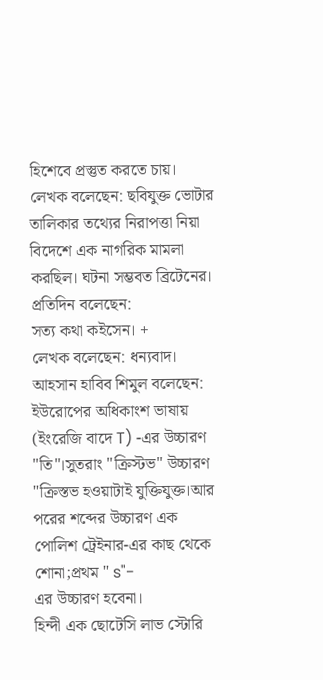হিশেবে প্রস্তুত করতে চায়।
লেখক বলেছেন: ছবিযুক্ত ভোটার তালিকার তথ্যের নিরাপত্তা নিয়া বিদেশে এক নাগরিক মামলা করছিল। ঘটনা সম্ভবত ব্রিটেনের।
প্রতিদিন বলেছেন:
সত্য কথা কইসেন। +
লেখক বলেছেন: ধন্যবাদ।
আহসান হাবিব শিমুল বলেছেন:
ইউরোপের অধিকাংশ ভাষায় (ইংরেজি বাদে T) -এর উচ্চারণ "তি"।সুতরাং "ক্রিস্টভ" উচ্চারণ "ক্রিস্তভ হওয়াটাই যুক্তিযুক্ত।আর পরের শব্দের উচ্চারণ এক পোলিশ ট্রেইনার-এর কাছ থেকে শোনা;প্রথম " s"-
এর উচ্চারণ হবেনা।
হিন্দী এক ছোটেসি লাভ স্টোরি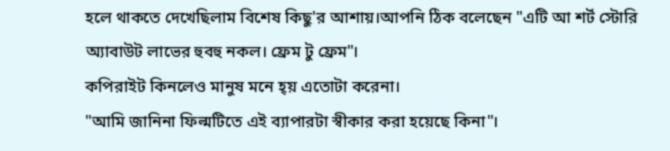হলে থাকতে দেখেছিলাম বিশেষ কিছু'র আশায়।আপনি ঠিক বলেছেন "এটি আ শর্ট স্টোরি অ্যাবাউট লাভের হুবহু নকল। ফ্রেম টু ফ্রেম"।
কপিরাইট কিনলেও মানুষ মনে হ্য় এতোটা করেনা।
"আমি জানিনা ফিল্মটিতে এই ব্যাপারটা স্বীকার করা হয়েছে কিনা"।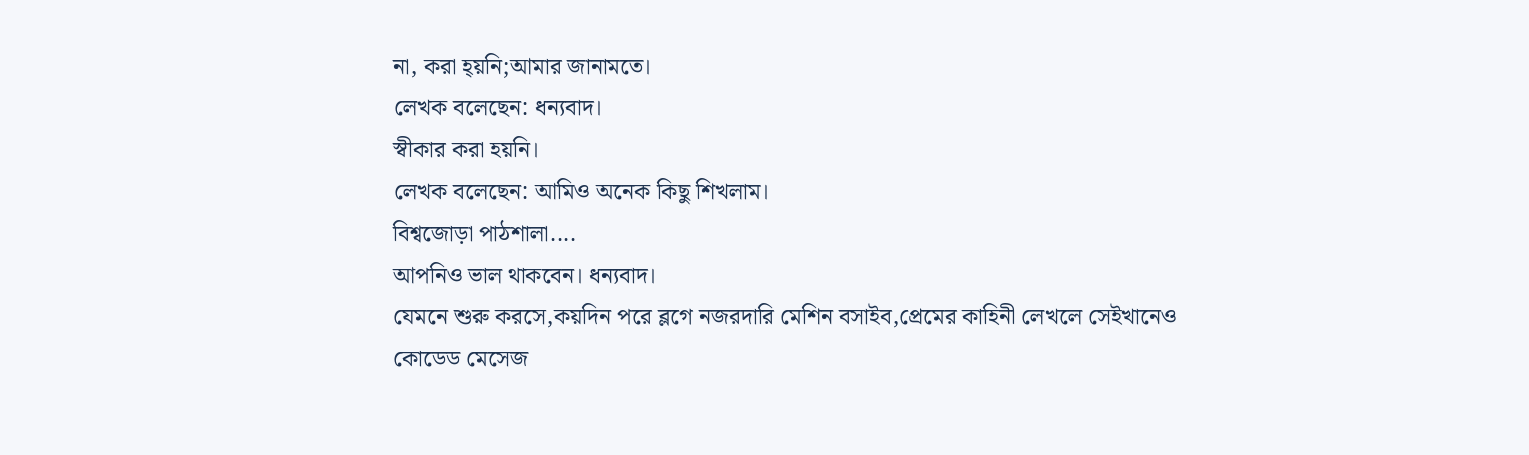না, করা হ্য়নি;আমার জানামতে।
লেখক বলেছেন: ধন্যবাদ।
স্বীকার করা হয়নি।
লেখক বলেছেন: আমিও অনেক কিছু শিখলাম।
বিশ্বজোড়া পাঠশালা....
আপনিও ভাল থাকবেন। ধন্যবাদ।
যেমনে শুরু করসে,কয়দিন পরে ব্লগে নজরদারি মেশিন বসাইব,প্রেমের কাহিনী লেখলে সেইখানেও কোডেড মেসেজ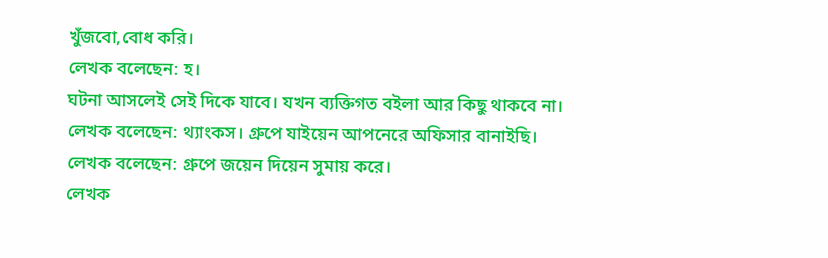খুঁজবো,বোধ করি।
লেখক বলেছেন: হ।
ঘটনা আসলেই সেই দিকে যাবে। যখন ব্যক্তিগত বইলা আর কিছু থাকবে না।
লেখক বলেছেন: থ্যাংকস। গ্রুপে যাইয়েন আপনেরে অফিসার বানাইছি।
লেখক বলেছেন: গ্রুপে জয়েন দিয়েন সুমায় করে।
লেখক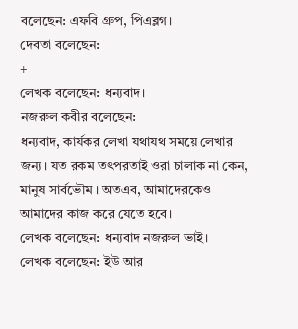বলেছেন: এফবি গ্রুপ, পিএব্লগ।
দেবতা বলেছেন:
+
লেখক বলেছেন: ধন্যবাদ।
নজরুল কবীর বলেছেন:
ধন্যবাদ, কার্যকর লেখা যথাযথ সময়ে লেখার জন্য। যত রকম তৎপরতাই ওরা চালাক না কেন, মানুষ সার্বভৌম । অতএব, আমাদেরকেও আমাদের কাজ করে যেতে হবে।
লেখক বলেছেন: ধন্যবাদ নজরুল ভাই।
লেখক বলেছেন: ইউ আর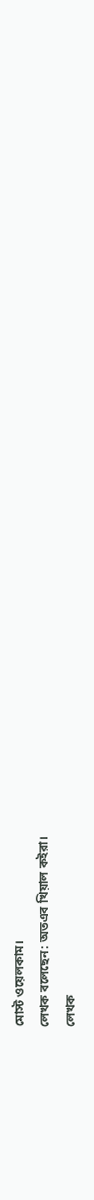মোস্ট ওয়েলকাম।
লেখক বলেছেন: অতএব খিয়াল কইরা।
লেখক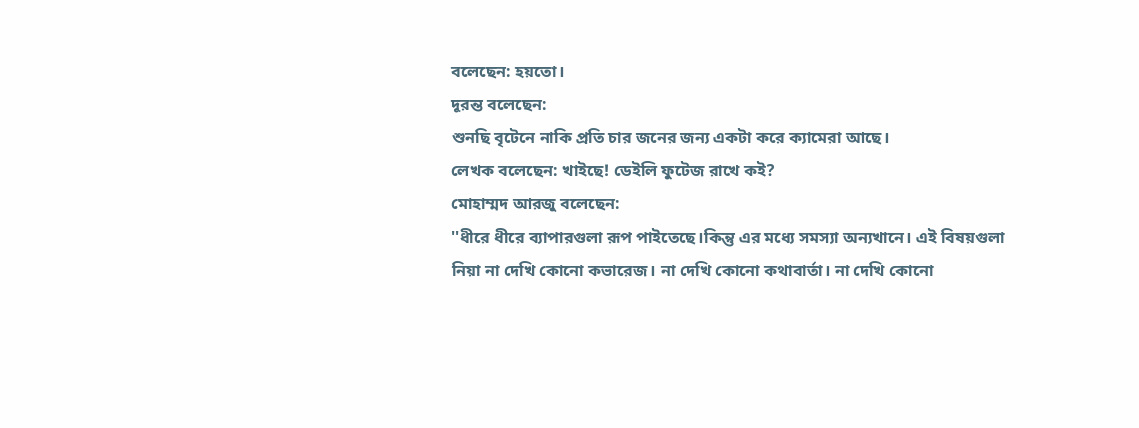বলেছেন: হয়তো।
দূরন্ত বলেছেন:
শুনছি বৃটেনে নাকি প্রতি চার জনের জন্য একটা করে ক্যামেরা আছে।
লেখক বলেছেন: খাইছে! ডেইলি ফুটেজ রাখে কই?
মোহাম্মদ আরজু বলেছেন:
''ধীরে ধীরে ব্যাপারগুলা রূপ পাইতেছে।কিন্তু এর মধ্যে সমস্যা অন্যখানে। এই বিষয়গুলা নিয়া না দেখি কোনো কভারেজ। না দেখি কোনো কথাবার্তা। না দেখি কোনো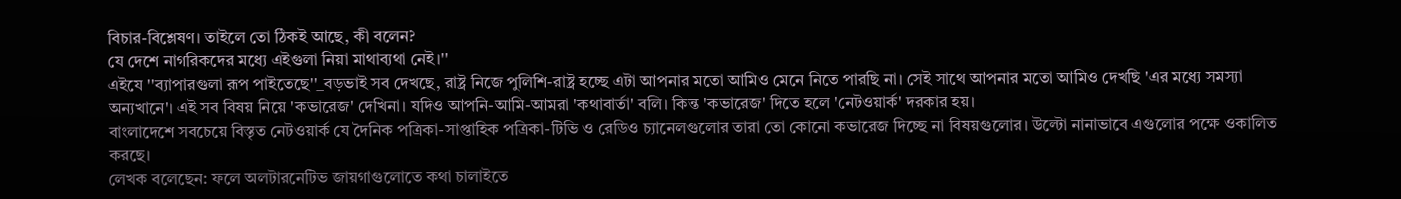বিচার-বিশ্লেষণ। তাইলে তো ঠিকই আছে, কী বলেন?
যে দেশে নাগরিকদের মধ্যে এইগুলা নিয়া মাথাব্যথা নেই।''
এইযে ''ব্যাপারগুলা রূপ পাইতেছে''_বড়ভাই সব দেখছে, রাষ্ট্র নিজে পুলিশি-রাষ্ট্র হচ্ছে এটা আপনার মতো আমিও মেনে নিতে পারছি না। সেই সাথে আপনার মতো আমিও দেখছি 'এর মধ্যে সমস্যা অন্যখানে'। এই সব বিষয় নিয়ে 'কভারেজ' দেখিনা। যদিও আপনি-আমি-আমরা 'কথাবার্তা' বলি। কিন্ত 'কভারেজ' দিতে হলে 'নেটওয়ার্ক' দরকার হয়।
বাংলাদেশে সবচেয়ে বিস্তৃত নেটওয়ার্ক যে দৈনিক পত্রিকা-সাপ্তাহিক পত্রিকা-টিভি ও রেডিও চ্যানেলগুলোর তারা তো কোনো কভারেজ দিচ্ছে না বিষয়গুলোর। উল্টো নানাভাবে এগুলোর পক্ষে ওকালিত করছে।
লেখক বলেছেন: ফলে অলটারনেটিভ জায়গাগুলোতে কথা চালাইতে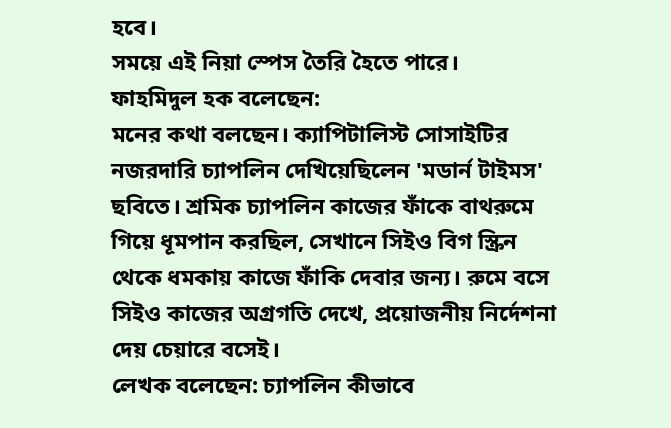হবে।
সময়ে এই নিয়া স্পেস তৈরি হৈতে পারে।
ফাহমিদুল হক বলেছেন:
মনের কথা বলছেন। ক্যাপিটালিস্ট সোসাইটির নজরদারি চ্যাপলিন দেখিয়েছিলেন 'মডার্ন টাইমস' ছবিতে। শ্রমিক চ্যাপলিন কাজের ফাঁকে বাথরুমে গিয়ে ধূমপান করছিল, সেখানে সিইও বিগ স্ক্রিন থেকে ধমকায় কাজে ফাঁকি দেবার জন্য। রুমে বসে সিইও কাজের অগ্রগতি দেখে, প্রয়োজনীয় নির্দেশনা দেয় চেয়ারে বসেই।
লেখক বলেছেন: চ্যাপলিন কীভাবে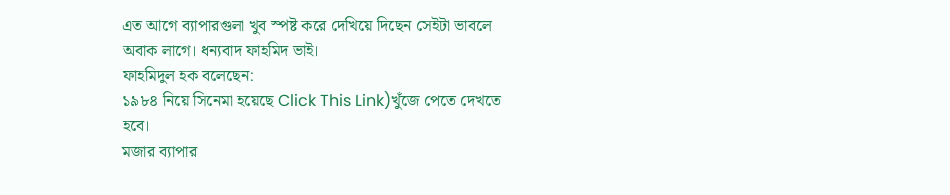এত আগে ব্যাপারগুলা খুব স্পষ্ট করে দেখিয়ে দিছেন সেইটা ভাবলে অবাক লাগে। ধন্যবাদ ফাহমিদ ভাই।
ফাহমিদুল হক বলেছেন:
১৯৮৪ নিয়ে সিনেমা হয়েছে Click This Link)খুঁজে পেতে দেখতে হবে।
মজার ব্যাপার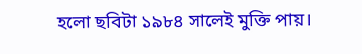হলো ছবিটা ১৯৮৪ সালেই মুক্তি পায়।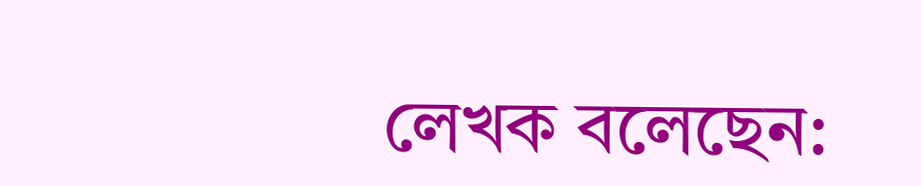লেখক বলেছেন: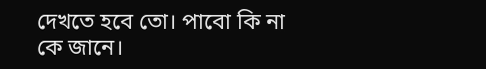দেখতে হবে তো। পাবো কি না কে জানে।